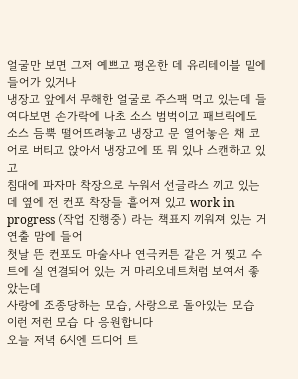얼굴만 보면 그저 예쁘고 평온한 데 유리테이블 밑에 들어가 있거나
냉장고 앞에서 무해한 얼굴로 주스팩 먹고 있는데 들여다보면 손가락에 나초 소스 범벅이고 패브릭에도 소스 듬뿍 떨어뜨려놓고 냉장고 문 열어놓은 채 코어로 버티고 앉아서 냉장고에 또 뭐 있나 스캔하고 있고
침대에 파자마 착장으로 누워서 선글라스 끼고 있는데 옆에 전 컨포 착장들 흩어져 있고 work in progress (작업 진행중) 라는 책표지 끼워져 있는 거 연출 맘에 들어
첫날 뜬 컨포도 마술사나 연극커튼 같은 거 찢고 수트에 실 연결되어 있는 거 마리오네트처럼 보여서 좋았는데
사랑에 조종당하는 모습, 사랑으로 돌아있는 모습 이런 저런 모습 다 응원합니다
오늘 저녁 6시엔 드디어 트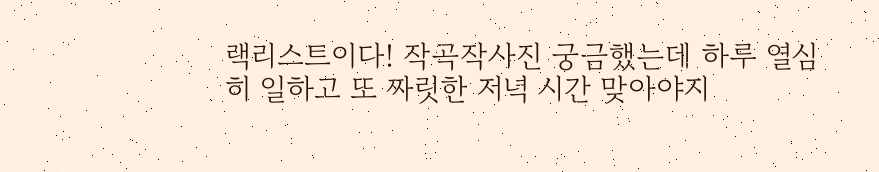랙리스트이다! 작곡작사진 궁금했는데 하루 열심히 일하고 또 짜릿한 저녁 시간 맞아야지